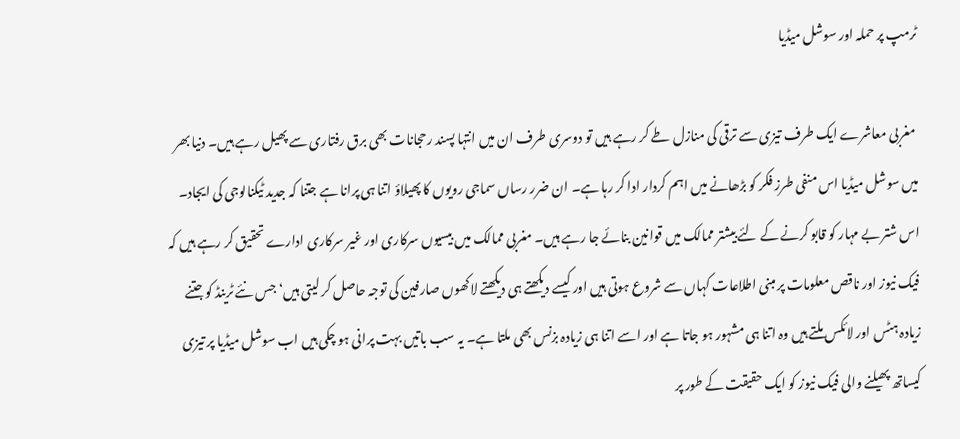ٹرمپ پر حملہ اور سوشل میڈیا

 مغربی معاشرے ایک طرف تیزی سے ترقی کی منازل طے کر رہے ہیں تو دوسری طرف ان میں انتہا پسند رحجانات بھی برق رفتاری سے پھیل رہے ہیں۔ دنیا بھر میں سوشل میڈیا اس منفی طرز فکر کو بڑھانے میں اہم کردار ادا کر رہا ہے۔ ان ضرر رساں سماجی رویوں کا پھیلاؤ اتنا ہی پرانا ہے جتنا کہ جدید ٹیکنالوجی کی ایجاد۔ اس شتر بے مہار کو قابو کرنے کے لئے بیشتر ممالک میں قوانین بنائے جا رہے ہیں۔ مغربی ممالک میں بیسیوں سرکاری اور غیر سرکاری ادارے تحقیق کر رہے ہیں کہ فیک نیوز اور ناقص معلومات پر مبنی اطلاعات کہاں سے شروع ہوتی ہیں اور کیسے دیکھتے ہی دیکھتے لاکھوں صارفین کی توجہ حاصل کر لیتی ہیں‘ جس نئے ٹرینڈ کو جتنے زیادہ ہٹس اور لائکس ملتے ہیں وہ اتنا ہی مشہور ہو جاتا ہے اور اسے اتنا ہی زیادہ بزنس بھی ملتا ہے۔ یہ سب باتیں بہت پرانی ہو چکی ہیں اب سوشل میڈیا پر تیزی کیساتھ پھیلنے والی فیک نیوز کو ایک حقیقت کے طور پر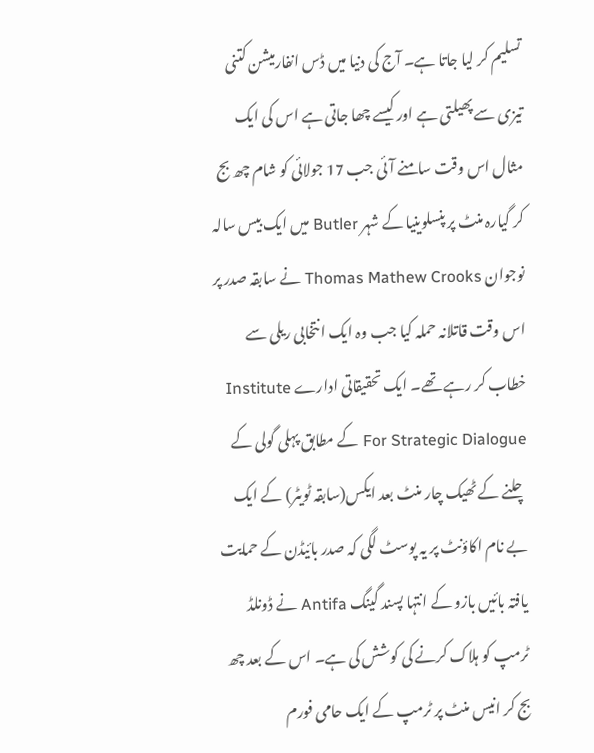تسلیم کر لیا جاتا ہے۔ آج کی دنیا میں ڈس انفارمیشن کتنی تیزی سے پھیلتی ہے اور کیسے چھا جاتی ہے اس کی ایک مثال اس وقت سامنے آئی جب 17 جولائی کو شام چھ بج کر گیارہ منٹ پر پنسلوینیا کے شہر Butler میں ایک بیس سالہ نوجوان Thomas Mathew Crooks نے سابقہ صدر پر اس وقت قاتلانہ حملہ کیا جب وہ ایک انتخابی ریلی سے خطاب کر رہے تھے۔ ایک تحقیقاتی ادارے Institute For Strategic Dialogue کے مطابق پہلی گولی کے چلنے کے ٹھیک چار منٹ بعد ایکس(سابقہ ٹویٹر) کے ایک بے نام اکاؤنٹ پر یہ پوسٹ لگی کہ صدر بائیڈن کے حمایت یافتہ بائیں بازو کے انتہا پسند گینگ Antifa نے ڈونلڈ ٹرمپ کو ہلاک کرنے کی کوشش کی ہے۔ اس کے بعد چھ بج کر انیس منٹ پر ٹرمپ کے ایک حامی فورم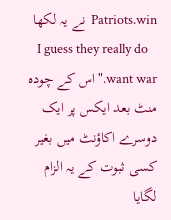Patriots.win  نے یہ لکھا
   I guess they really do want war." اس کے چودہ منٹ بعد ایکس پر ایک دوسرے اکاؤنٹ میں بغیر کسی ثبوت کے یہ الزام لگایا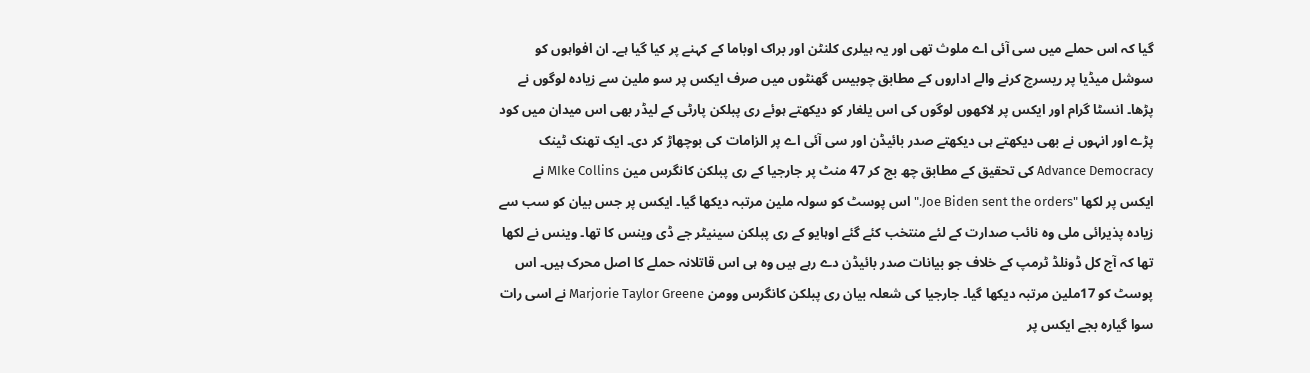گیا کہ اس حملے میں سی آئی اے ملوث تھی اور یہ ہیلری کلنٹن اور براک اوباما کے کہنے پر کیا گیا ہے۔ ان افواہوں کو سوشل میڈیا پر ریسرچ کرنے والے اداروں کے مطابق چوبیس گھنٹوں میں صرف ایکس پر سو ملین سے زیادہ لوگوں نے پڑھا۔ انسٹا گرام اور ایکس پر لاکھوں لوگوں کی اس یلغار کو دیکھتے ہوئے ری پبلکن پارٹی کے لیڈر بھی اس میدان میں کود پڑے اور انہوں نے بھی دیکھتے ہی دیکھتے صدر بائیڈن اور سی آئی اے پر الزامات کی بوچھاڑ کر دی۔ ایک تھنک ٹینک Advance Democracy کی تحقیق کے مطابق چھ بج کر 47 منٹ پر جارجیا کے ری پبلکن کانگرس مین MIke Collins نے ایکس پر لکھا "Joe Biden sent the orders."اس پوسٹ کو سولہ ملین مرتبہ دیکھا گیا۔ ایکس پر جس بیان کو سب سے زیادہ پذیرائی ملی وہ نائب صدارت کے لئے منتخب کئے گئے اوہایو کے ری پبلکن سینیٹر جے ڈی وینس کا تھا۔ وینس نے لکھا تھا کہ آج کل ڈونلڈ ٹرمپ کے خلاف جو بیانات صدر بائیڈن دے رہے ہیں وہ ہی اس قاتلانہ حملے کا اصل محرک ہیں۔ اس پوسٹ کو 17ملین مرتبہ دیکھا گیا۔ جارجیا کی شعلہ بیان ری پبلکن کانگرس وومن Marjorie Taylor Greene نے اسی رات سوا گیارہ بجے ایکس پر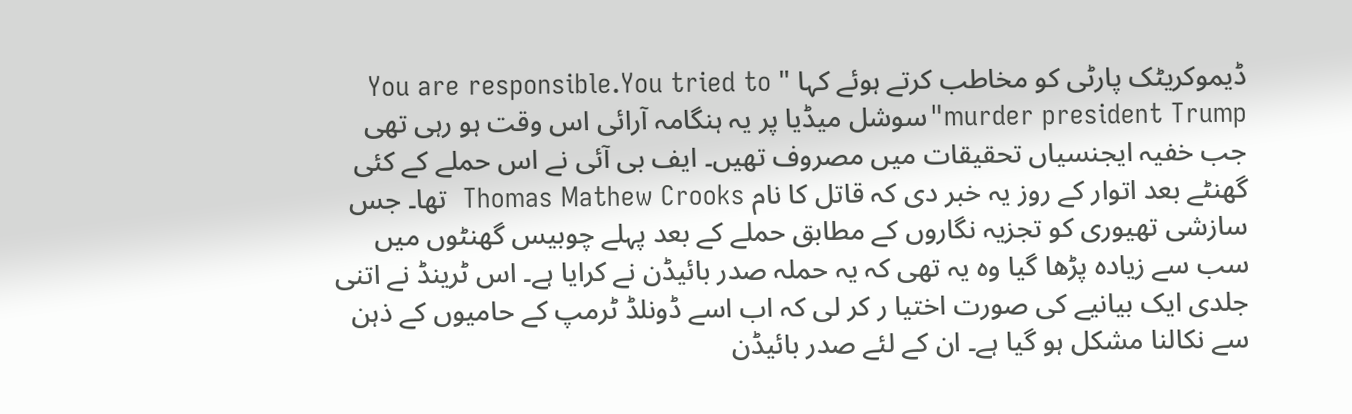ڈیموکریٹک پارٹی کو مخاطب کرتے ہوئے کہا " You are responsible.You tried to murder president Trump"سوشل میڈیا پر یہ ہنگامہ آرائی اس وقت ہو رہی تھی جب خفیہ ایجنسیاں تحقیقات میں مصروف تھیں۔ ایف بی آئی نے اس حملے کے کئی گھنٹے بعد اتوار کے روز یہ خبر دی کہ قاتل کا نام Thomas Mathew Crooks  تھا۔ جس سازشی تھیوری کو تجزیہ نگاروں کے مطابق حملے کے بعد پہلے چوبیس گھنٹوں میں سب سے زیادہ پڑھا گیا وہ یہ تھی کہ یہ حملہ صدر بائیڈن نے کرایا ہے۔ اس ٹرینڈ نے اتنی جلدی ایک بیانیے کی صورت اختیا ر کر لی کہ اب اسے ڈونلڈ ٹرمپ کے حامیوں کے ذہن سے نکالنا مشکل ہو گیا ہے۔ ان کے لئے صدر بائیڈن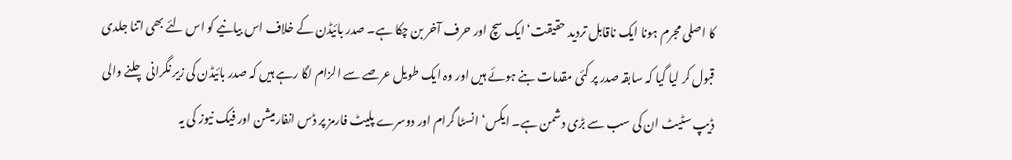کا اصلی مجرم ہونا ایک ناقابل تردید حقیقت‘ ایک سچ اور حرف آخر بن چکا ہے۔ صدر بائیڈن کے خلاف اس بیانیے کو اس لئے بھی اتنا جلدی قبول کر لیا گیا کہ سابقہ صدر پر کئی مقدمات بنے ہوئے ہیں اور وہ ایک طویل عرصے سے الزام لگا رہے ہیں کہ صدر بائیڈن کی زیر نگرانی چلنے والی ڈیپ سٹیٹ ان کی سب سے بڑی دشمن ہے۔ ایکس‘ انسٹا گرام اور دوسرے پلیٹ فارمز پر ڈس انفارمیشن اور فیک نیوز کی یہ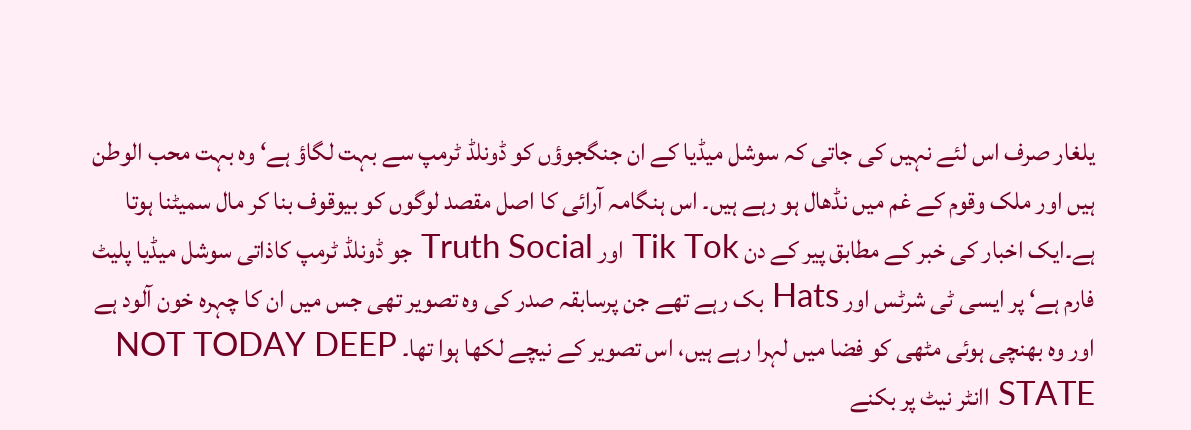یلغار صرف اس لئے نہیں کی جاتی کہ سوشل میڈیا کے ان جنگجوؤں کو ڈونلڈ ٹرمپ سے بہت لگاؤ ہے‘ وہ بہت محب الوطن ہیں اور ملک وقوم کے غم میں نڈھال ہو رہے ہیں۔ اس ہنگامہ آرائی کا اصل مقصد لوگوں کو بیوقوف بنا کر مال سمیٹنا ہوتا ہے۔ایک اخبار کی خبر کے مطابق پیر کے دن Tik Tok اور Truth Social جو ڈونلڈ ٹرمپ کاذاتی سوشل میڈیا پلیٹ فارم ہے‘ پر ایسی ٹی شرٹس اور Hats بک رہے تھے جن پرسابقہ صدر کی وہ تصویر تھی جس میں ان کا چہرہ خون آلود ہے اور وہ بھنچی ہوئی مٹھی کو فضا میں لہرا رہے ہیں، اس تصویر کے نیچے لکھا ہوا تھا۔ NOT TODAY DEEP STATE اانٹر نیٹ پر بکنے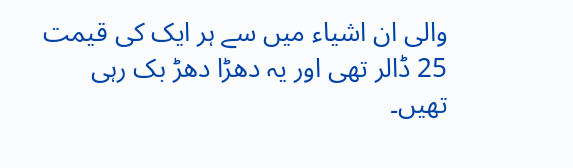والی ان اشیاء میں سے ہر ایک کی قیمت 25 ڈالر تھی اور یہ دھڑا دھڑ بک رہی تھیں۔